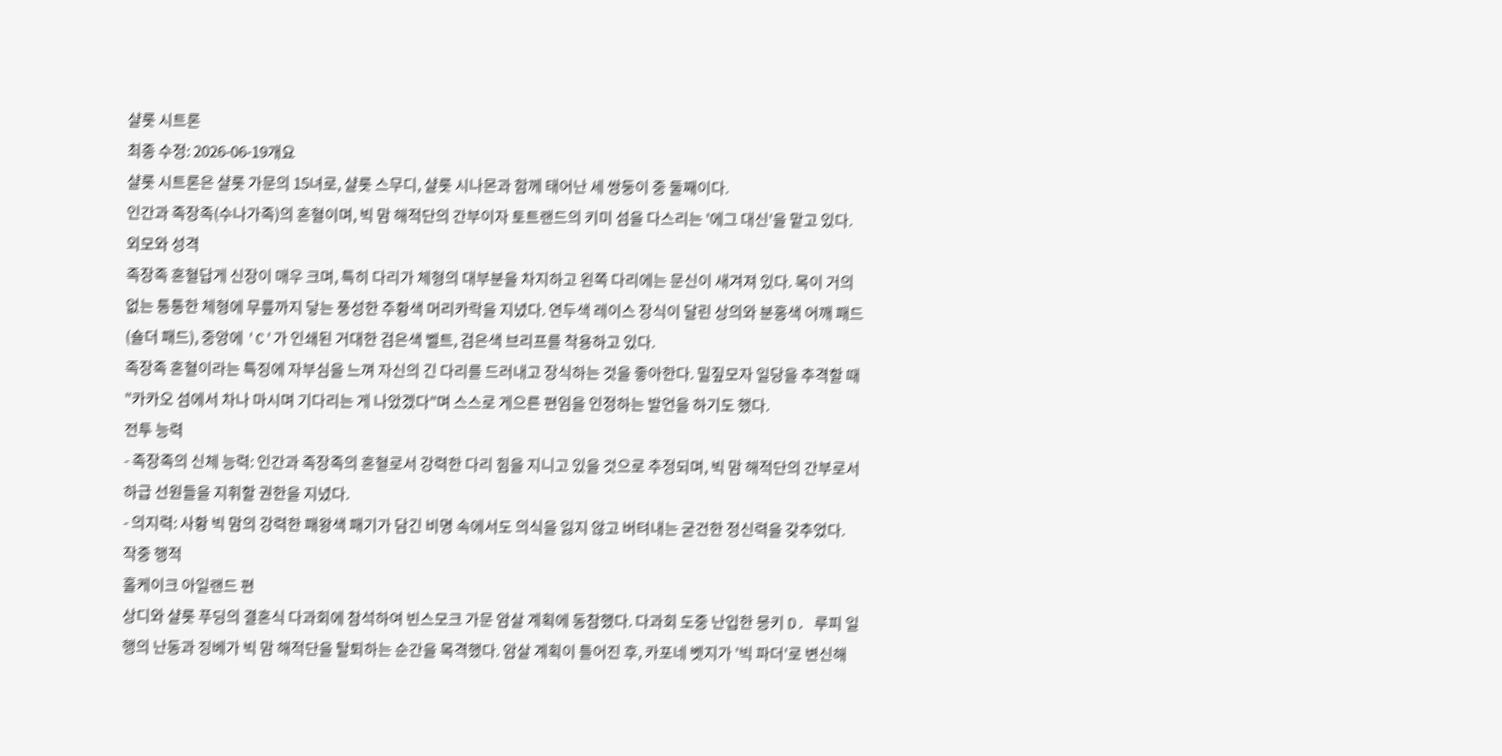샬롯 시트론
최종 수정: 2026-06-19개요
샬롯 시트론은 샬롯 가문의 15녀로, 샬롯 스무디, 샬롯 시나몬과 함께 태어난 세 쌍둥이 중 둘째이다.
인간과 족장족(수나가족)의 혼혈이며, 빅 맘 해적단의 간부이자 토트랜드의 키미 섬을 다스리는 '에그 대신'을 맡고 있다.
외모와 성격
족장족 혼혈답게 신장이 매우 크며, 특히 다리가 체형의 대부분을 차지하고 왼쪽 다리에는 문신이 새겨져 있다. 목이 거의 없는 통통한 체형에 무릎까지 닿는 풍성한 주황색 머리카락을 지녔다. 연두색 레이스 장식이 달린 상의와 분홍색 어깨 패드(숄더 패드), 중앙에 'C'가 인쇄된 거대한 검은색 벨트, 검은색 브리프를 착용하고 있다.
족장족 혼혈이라는 특징에 자부심을 느껴 자신의 긴 다리를 드러내고 장식하는 것을 좋아한다. 밀짚모자 일당을 추격할 때 "카카오 섬에서 차나 마시며 기다리는 게 나았겠다"며 스스로 게으른 편임을 인정하는 발언을 하기도 했다.
전투 능력
- 족장족의 신체 능력: 인간과 족장족의 혼혈로서 강력한 다리 힘을 지니고 있을 것으로 추정되며, 빅 맘 해적단의 간부로서 하급 선원들을 지휘할 권한을 지녔다.
- 의지력: 사황 빅 맘의 강력한 패왕색 패기가 담긴 비명 속에서도 의식을 잃지 않고 버텨내는 굳건한 정신력을 갖추었다.
작중 행적
홀케이크 아일랜드 편
상디와 샬롯 푸딩의 결혼식 다과회에 참석하여 빈스모크 가문 암살 계획에 동참했다. 다과회 도중 난입한 몽키 D. 루피 일행의 난동과 징베가 빅 맘 해적단을 탈퇴하는 순간을 목격했다. 암살 계획이 틀어진 후, 카포네 벳지가 '빅 파더'로 변신해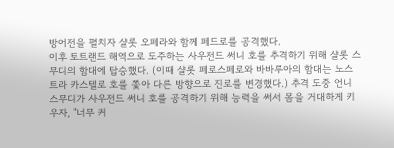방어전을 펼치자 샬롯 오페라와 함께 페드로를 공격했다.
이후 토트랜드 해역으로 도주하는 사우전드 써니 호를 추격하기 위해 샬롯 스무디의 함대에 탑승했다. (이때 샬롯 페로스페로와 바바루아의 함대는 노스트라 카스텔로 호를 쫓아 다른 방향으로 진로를 변경했다.) 추격 도중 언니 스무디가 사우전드 써니 호를 공격하기 위해 능력을 써서 몸을 거대하게 키우자, "너무 커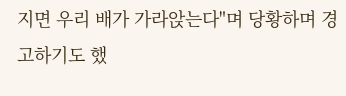지면 우리 배가 가라앉는다"며 당황하며 경고하기도 했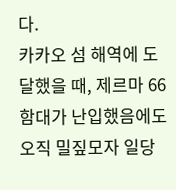다.
카카오 섬 해역에 도달했을 때, 제르마 66 함대가 난입했음에도 오직 밀짚모자 일당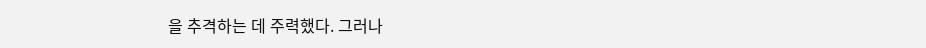을 추격하는 데 주력했다. 그러나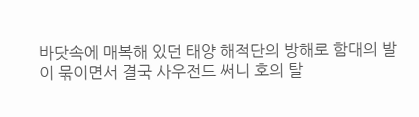바닷속에 매복해 있던 태양 해적단의 방해로 함대의 발이 묶이면서 결국 사우전드 써니 호의 탈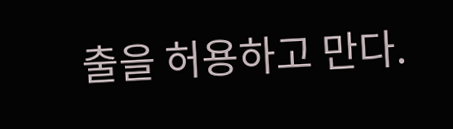출을 허용하고 만다.